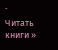`
Читать книги »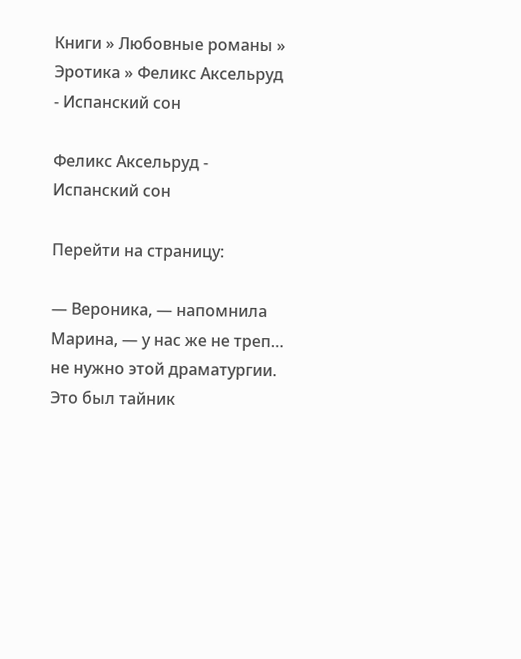Книги » Любовные романы » Эротика » Феликс Аксельруд - Испанский сон

Феликс Аксельруд - Испанский сон

Перейти на страницу:

— Вероника, — напомнила Марина, — у нас же не треп… не нужно этой драматургии. Это был тайник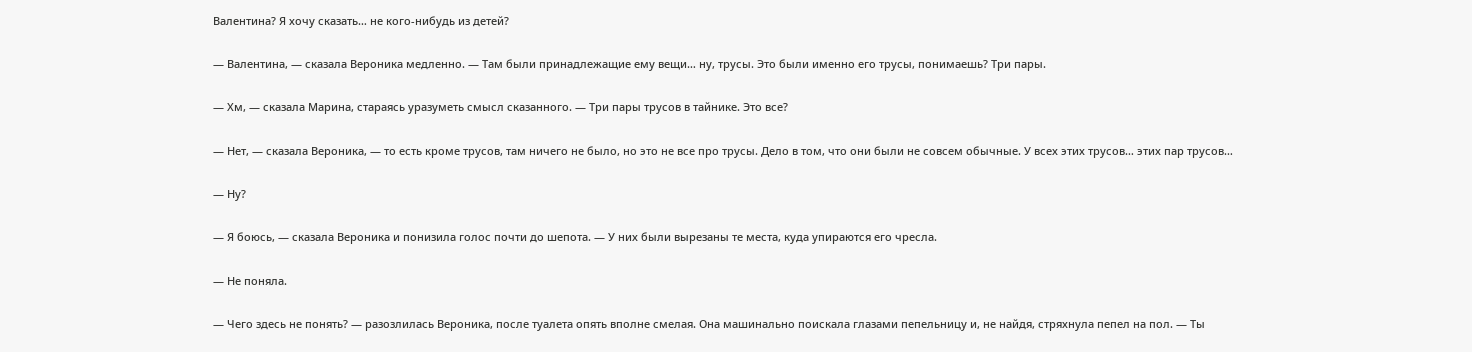Валентина? Я хочу сказать… не кого-нибудь из детей?

— Валентина, — сказала Вероника медленно. — Там были принадлежащие ему вещи… ну, трусы. Это были именно его трусы, понимаешь? Три пары.

— Хм, — сказала Марина, стараясь уразуметь смысл сказанного. — Три пары трусов в тайнике. Это все?

— Нет, — сказала Вероника, — то есть кроме трусов, там ничего не было, но это не все про трусы. Дело в том, что они были не совсем обычные. У всех этих трусов… этих пар трусов…

— Ну?

— Я боюсь, — сказала Вероника и понизила голос почти до шепота. — У них были вырезаны те места, куда упираются его чресла.

— Не поняла.

— Чего здесь не понять? — разозлилась Вероника, после туалета опять вполне смелая. Она машинально поискала глазами пепельницу и, не найдя, стряхнула пепел на пол. — Ты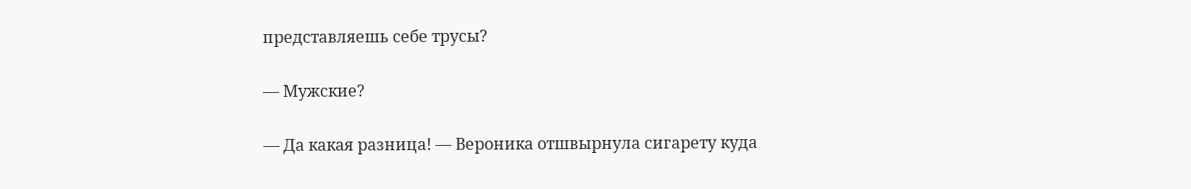представляешь себе трусы?

— Мужские?

— Да какая разница! — Вероника отшвырнула сигарету куда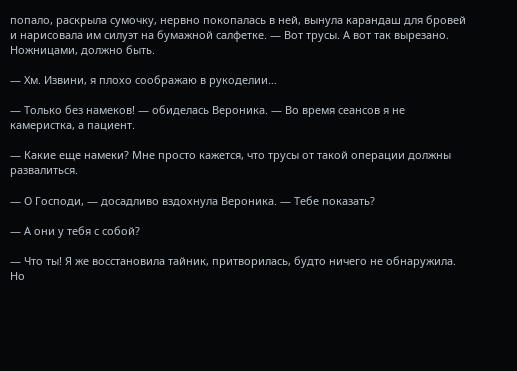попало, раскрыла сумочку, нервно покопалась в ней, вынула карандаш для бровей и нарисовала им силуэт на бумажной салфетке. — Вот трусы. А вот так вырезано. Ножницами, должно быть.

— Хм. Извини, я плохо соображаю в рукоделии…

— Только без намеков! — обиделась Вероника. — Во время сеансов я не камеристка, а пациент.

— Какие еще намеки? Мне просто кажется, что трусы от такой операции должны развалиться.

— О Господи, — досадливо вздохнула Вероника. — Тебе показать?

— А они у тебя с собой?

— Что ты! Я же восстановила тайник, притворилась, будто ничего не обнаружила. Но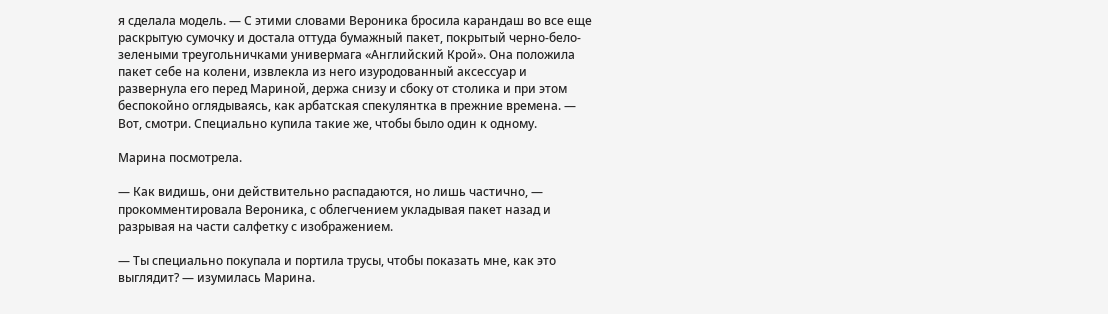я сделала модель. — С этими словами Вероника бросила карандаш во все еще раскрытую сумочку и достала оттуда бумажный пакет, покрытый черно-бело-зелеными треугольничками универмага «Английский Крой». Она положила пакет себе на колени, извлекла из него изуродованный аксессуар и развернула его перед Мариной, держа снизу и сбоку от столика и при этом беспокойно оглядываясь, как арбатская спекулянтка в прежние времена. — Вот, смотри. Специально купила такие же, чтобы было один к одному.

Марина посмотрела.

— Как видишь, они действительно распадаются, но лишь частично, — прокомментировала Вероника, с облегчением укладывая пакет назад и разрывая на части салфетку с изображением.

— Ты специально покупала и портила трусы, чтобы показать мне, как это выглядит? — изумилась Марина.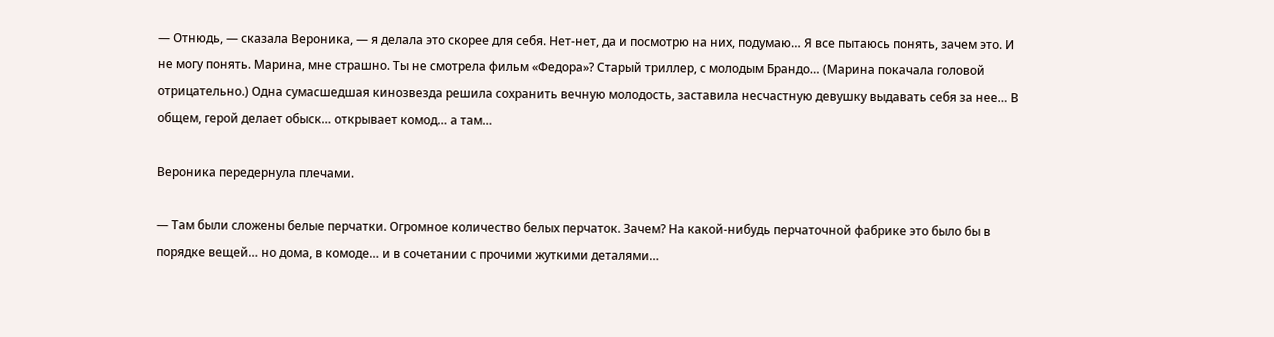— Отнюдь, — сказала Вероника, — я делала это скорее для себя. Нет-нет, да и посмотрю на них, подумаю… Я все пытаюсь понять, зачем это. И не могу понять. Марина, мне страшно. Ты не смотрела фильм «Федора»? Старый триллер, с молодым Брандо… (Марина покачала головой отрицательно.) Одна сумасшедшая кинозвезда решила сохранить вечную молодость, заставила несчастную девушку выдавать себя за нее… В общем, герой делает обыск… открывает комод… а там…

Вероника передернула плечами.

— Там были сложены белые перчатки. Огромное количество белых перчаток. Зачем? На какой-нибудь перчаточной фабрике это было бы в порядке вещей… но дома, в комоде… и в сочетании с прочими жуткими деталями…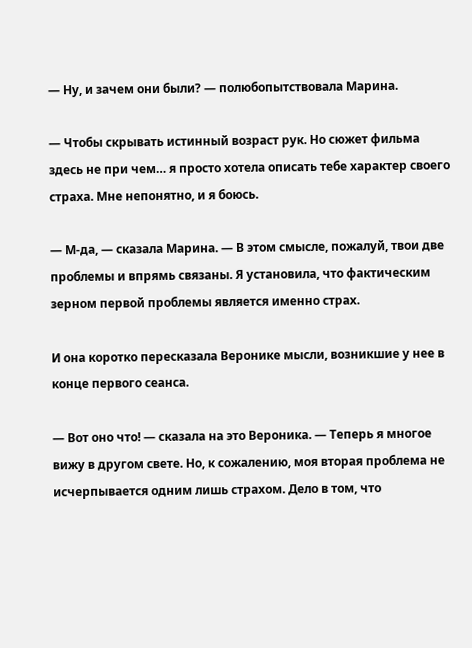— Ну, и зачем они были? — полюбопытствовала Марина.

— Чтобы скрывать истинный возраст рук. Но сюжет фильма здесь не при чем… я просто хотела описать тебе характер своего страха. Мне непонятно, и я боюсь.

— М-да, — сказала Марина. — В этом смысле, пожалуй, твои две проблемы и впрямь связаны. Я установила, что фактическим зерном первой проблемы является именно страх.

И она коротко пересказала Веронике мысли, возникшие у нее в конце первого сеанса.

— Вот оно что! — сказала на это Вероника. — Теперь я многое вижу в другом свете. Но, к сожалению, моя вторая проблема не исчерпывается одним лишь страхом. Дело в том, что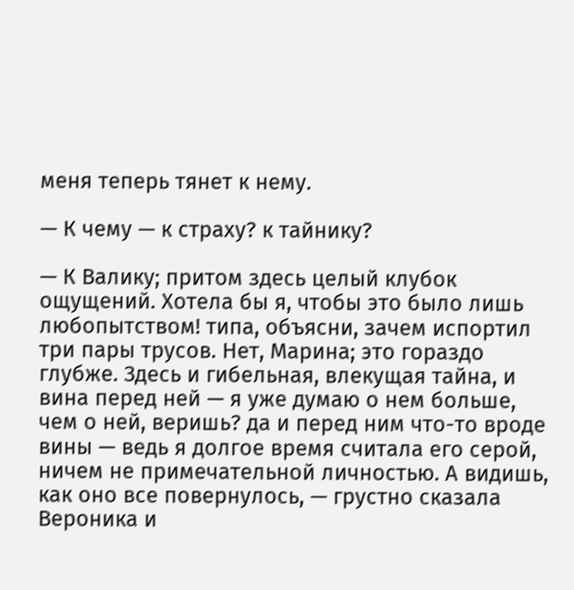меня теперь тянет к нему.

— К чему — к страху? к тайнику?

— К Валику; притом здесь целый клубок ощущений. Хотела бы я, чтобы это было лишь любопытством! типа, объясни, зачем испортил три пары трусов. Нет, Марина; это гораздо глубже. Здесь и гибельная, влекущая тайна, и вина перед ней — я уже думаю о нем больше, чем о ней, веришь? да и перед ним что-то вроде вины — ведь я долгое время считала его серой, ничем не примечательной личностью. А видишь, как оно все повернулось, — грустно сказала Вероника и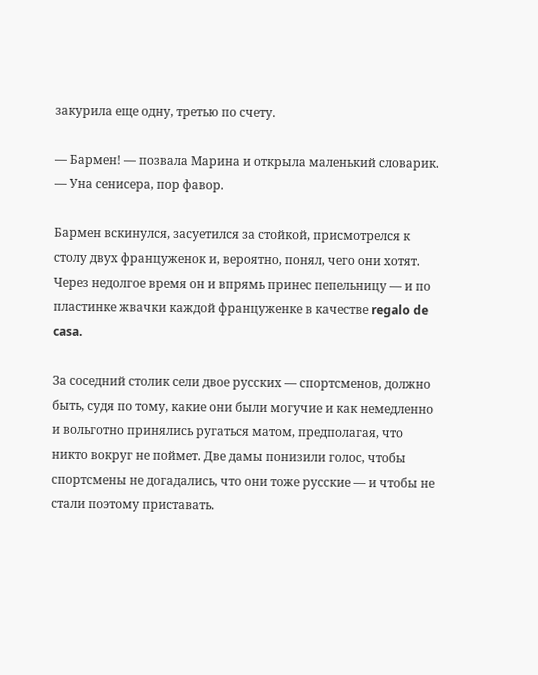закурила еще одну, третью по счету.

— Бармен! — позвала Марина и открыла маленький словарик. — Уна сенисера, пор фавор.

Бармен вскинулся, засуетился за стойкой, присмотрелся к столу двух француженок и, вероятно, понял, чего они хотят. Через недолгое время он и впрямь принес пепельницу — и по пластинке жвачки каждой француженке в качестве regalo de casa.

За соседний столик сели двое русских — спортсменов, должно быть, судя по тому, какие они были могучие и как немедленно и вольготно принялись ругаться матом, предполагая, что никто вокруг не поймет. Две дамы понизили голос, чтобы спортсмены не догадались, что они тоже русские — и чтобы не стали поэтому приставать.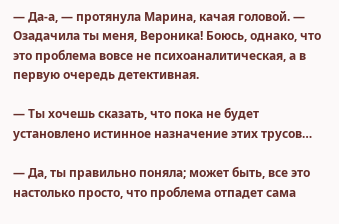— Да-а, — протянула Марина, качая головой. — Озадачила ты меня, Вероника! Боюсь, однако, что это проблема вовсе не психоаналитическая, а в первую очередь детективная.

— Ты хочешь сказать, что пока не будет установлено истинное назначение этих трусов…

— Да, ты правильно поняла; может быть, все это настолько просто, что проблема отпадет сама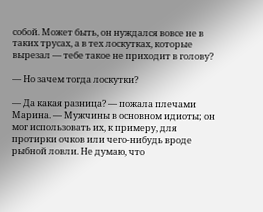собой. Может быть, он нуждался вовсе не в таких трусах, а в тех лоскутках, которые вырезал — тебе такое не приходит в голову?

— Но зачем тогда лоскутки?

— Да какая разница? — пожала плечами Марина. — Мужчины в основном идиоты; он мог использовать их, к примеру, для протирки очков или чего-нибудь вроде рыбной ловли. Не думаю, что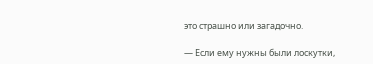это страшно или загадочно.

— Если ему нужны были лоскутки,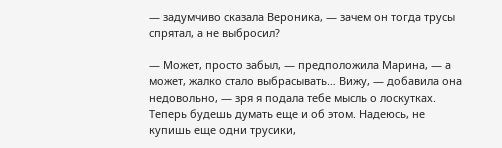— задумчиво сказала Вероника, — зачем он тогда трусы спрятал, а не выбросил?

— Может, просто забыл, — предположила Марина, — а может, жалко стало выбрасывать… Вижу, — добавила она недовольно, — зря я подала тебе мысль о лоскутках. Теперь будешь думать еще и об этом. Надеюсь, не купишь еще одни трусики,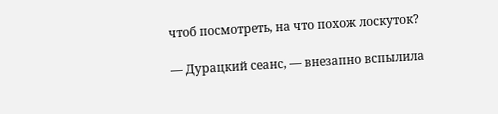чтоб посмотреть, на что похож лоскуток?

— Дурацкий сеанс, — внезапно вспылила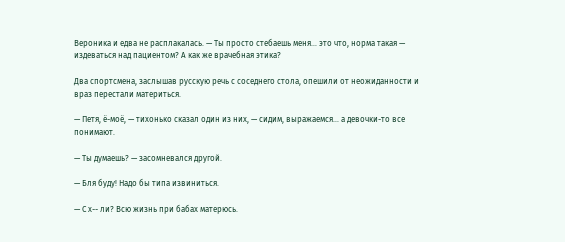Вероника и едва не расплакалась. — Ты просто стебаешь меня… это что, норма такая — издеваться над пациентом? А как же врачебная этика?

Два спортсмена, заслышав русскую речь с соседнего стола, опешили от неожиданности и враз перестали материться.

— Петя, ё-моё, — тихонько сказал один из них, — сидим, выражаемся… а девочки-то все понимают.

— Ты думаешь? — засомневался другой.

— Бля буду! Надо бы типа извиниться.

— С х-- ли? Всю жизнь при бабах матерюсь.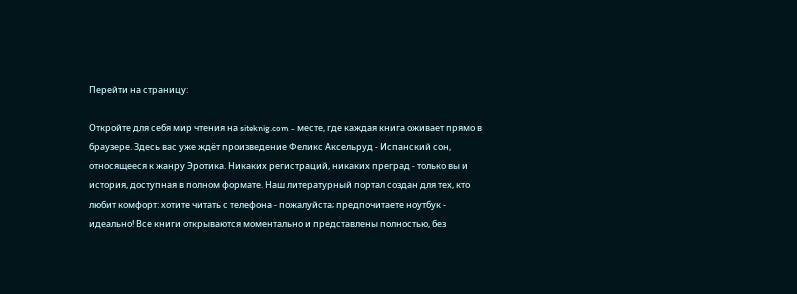Перейти на страницу:

Откройте для себя мир чтения на siteknig.com - месте, где каждая книга оживает прямо в браузере. Здесь вас уже ждёт произведение Феликс Аксельруд - Испанский сон, относящееся к жанру Эротика. Никаких регистраций, никаких преград - только вы и история, доступная в полном формате. Наш литературный портал создан для тех, кто любит комфорт: хотите читать с телефона - пожалуйста; предпочитаете ноутбук - идеально! Все книги открываются моментально и представлены полностью, без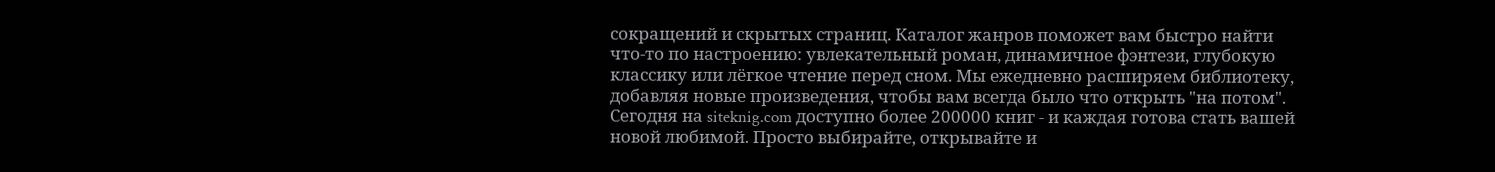сокращений и скрытых страниц. Каталог жанров поможет вам быстро найти что-то по настроению: увлекательный роман, динамичное фэнтези, глубокую классику или лёгкое чтение перед сном. Мы ежедневно расширяем библиотеку, добавляя новые произведения, чтобы вам всегда было что открыть "на потом". Сегодня на siteknig.com доступно более 200000 книг - и каждая готова стать вашей новой любимой. Просто выбирайте, открывайте и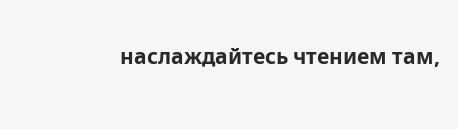наслаждайтесь чтением там,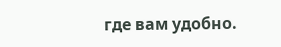где вам удобно.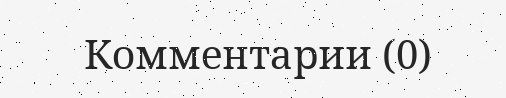Комментарии (0)